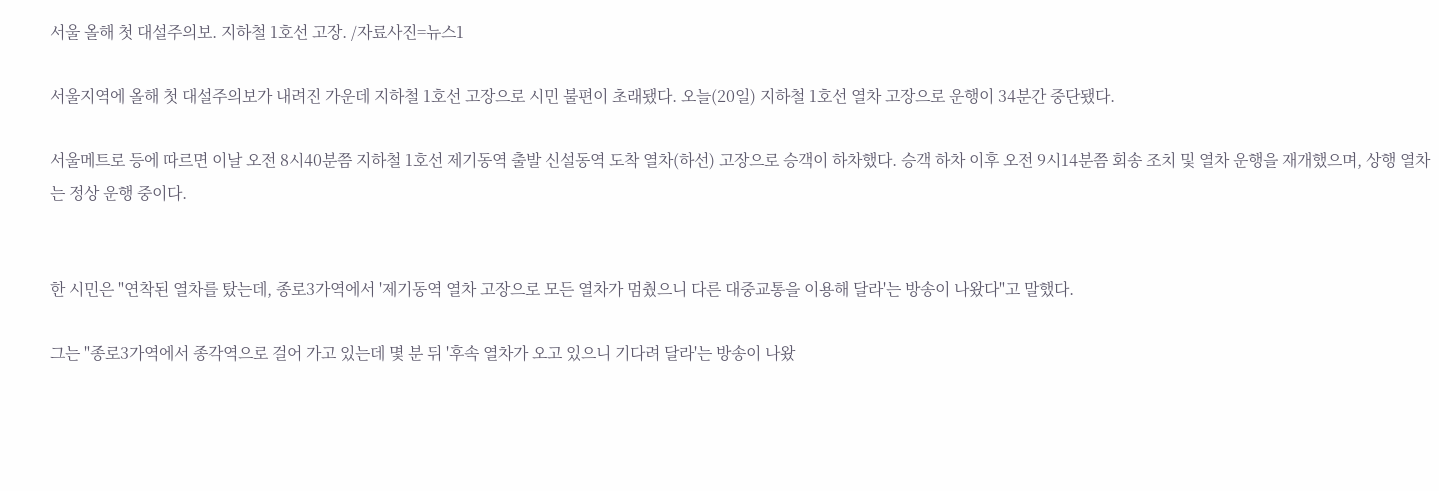서울 올해 첫 대설주의보. 지하철 1호선 고장. /자료사진=뉴스1

서울지역에 올해 첫 대설주의보가 내려진 가운데 지하철 1호선 고장으로 시민 불편이 초래됐다. 오늘(20일) 지하철 1호선 열차 고장으로 운행이 34분간 중단됐다.

서울메트로 등에 따르면 이날 오전 8시40분쯤 지하철 1호선 제기동역 출발 신설동역 도착 열차(하선) 고장으로 승객이 하차했다. 승객 하차 이후 오전 9시14분쯤 회송 조치 및 열차 운행을 재개했으며, 상행 열차는 정상 운행 중이다.


한 시민은 "연착된 열차를 탔는데, 종로3가역에서 '제기동역 열차 고장으로 모든 열차가 멈췄으니 다른 대중교통을 이용해 달라'는 방송이 나왔다"고 말했다.

그는 "종로3가역에서 종각역으로 걸어 가고 있는데 몇 분 뒤 '후속 열차가 오고 있으니 기다려 달라'는 방송이 나왔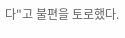다"고 불편을 토로했다.